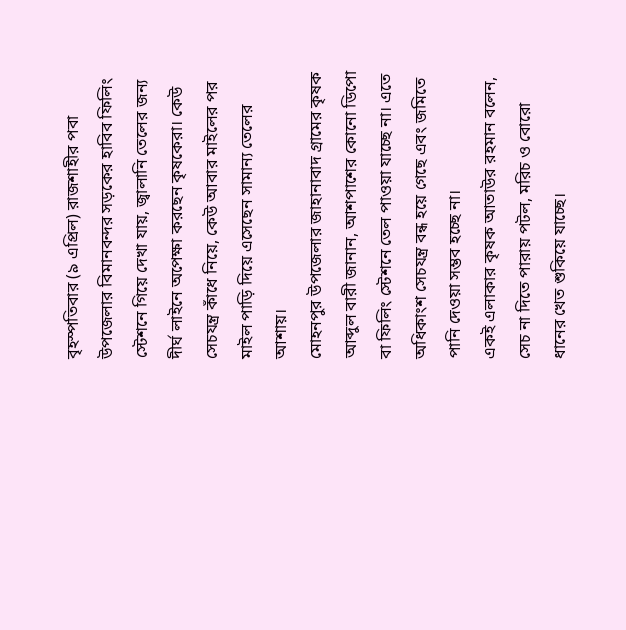বৃহস্পতিবার (৯ এপ্রিল) রাজশাহীর পবা উপজেলার বিমানবন্দর সড়কের হাবিব ফিলিং স্টেশনে গিয়ে দেখা যায়, জ্বালানি তেলের জন্য দীর্ঘ লাইনে অপেক্ষা করছেন কৃষকেরা। কেউ সেচযন্ত্র কাঁধে নিয়ে, কেউ আবার মাইলের পর মাইল পাড়ি দিয়ে এসেছেন সামান্য তেলের আশায়।
মোহনপুর উপজেলার জাহানাবাদ গ্রামের কৃষক আব্দুল বারী জানান, আশপাশের কোনো ডিপো বা ফিলিং স্টেশনে তেল পাওয়া যাচ্ছে না। এতে অধিকাংশ সেচযন্ত্র বন্ধ হয়ে গেছে এবং জমিতে পানি দেওয়া সম্ভব হচ্ছে না।
একই এলাকার কৃষক আতাউর রহমান বলেন, সেচ না দিতে পারায় পটল, মরিচ ও বোরো ধানের খেত শুকিয়ে যাচ্ছে।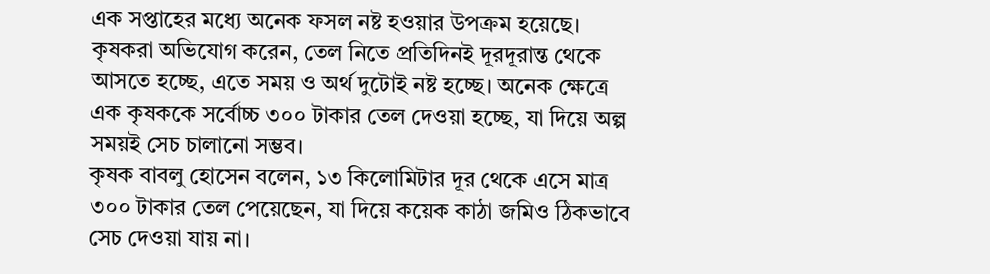এক সপ্তাহের মধ্যে অনেক ফসল নষ্ট হওয়ার উপক্রম হয়েছে।
কৃষকরা অভিযোগ করেন, তেল নিতে প্রতিদিনই দূরদূরান্ত থেকে আসতে হচ্ছে, এতে সময় ও অর্থ দুটোই নষ্ট হচ্ছে। অনেক ক্ষেত্রে এক কৃষককে সর্বোচ্চ ৩০০ টাকার তেল দেওয়া হচ্ছে, যা দিয়ে অল্প সময়ই সেচ চালানো সম্ভব।
কৃষক বাবলু হোসেন বলেন, ১৩ কিলোমিটার দূর থেকে এসে মাত্র ৩০০ টাকার তেল পেয়েছেন, যা দিয়ে কয়েক কাঠা জমিও ঠিকভাবে সেচ দেওয়া যায় না।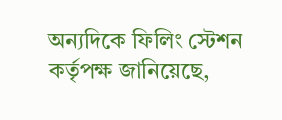অন্যদিকে ফিলিং স্টেশন কর্তৃপক্ষ জানিয়েছে,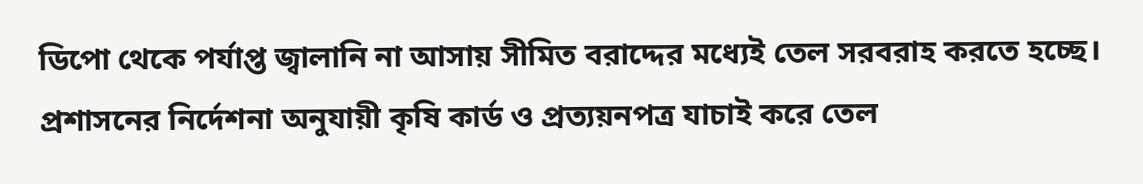ডিপো থেকে পর্যাপ্ত জ্বালানি না আসায় সীমিত বরাদ্দের মধ্যেই তেল সরবরাহ করতে হচ্ছে। প্রশাসনের নির্দেশনা অনুযায়ী কৃষি কার্ড ও প্রত্যয়নপত্র যাচাই করে তেল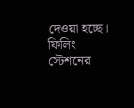দেওয়া হচ্ছে।
ফিলিং স্টেশনের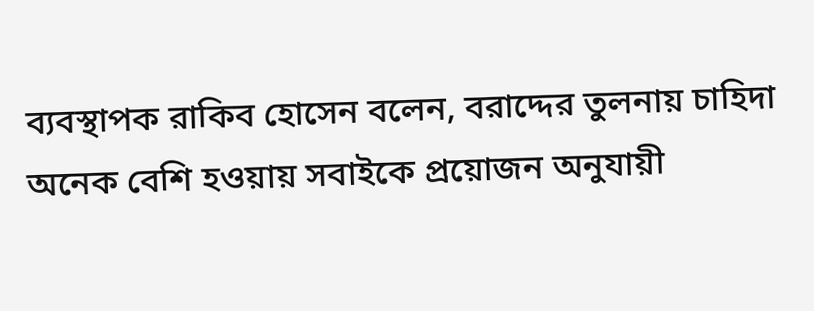ব্যবস্থাপক রাকিব হোসেন বলেন, বরাদ্দের তুলনায় চাহিদা অনেক বেশি হওয়ায় সবাইকে প্রয়োজন অনুযায়ী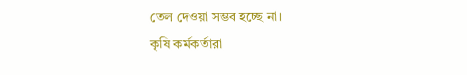তেল দেওয়া সম্ভব হচ্ছে না।
কৃষি কর্মকর্তারা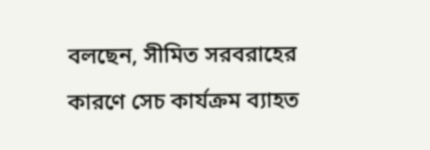বলছেন, সীমিত সরবরাহের কারণে সেচ কার্যক্রম ব্যাহত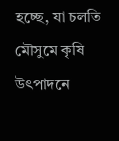হচ্ছে, যা চলতি মৌসুমে কৃষি উৎপাদনে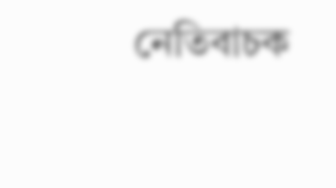নেতিবাচক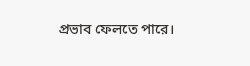প্রভাব ফেলতে পারে।